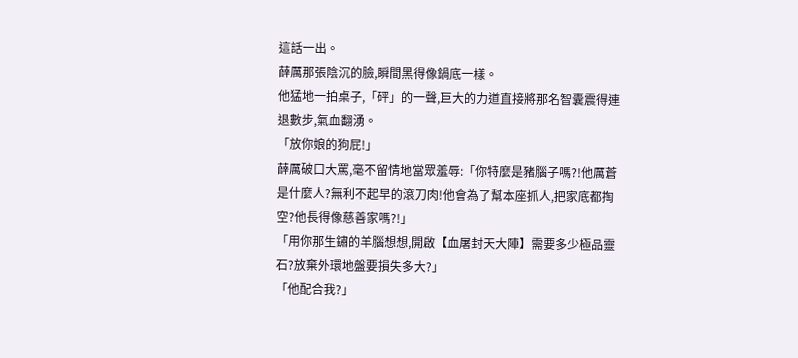這話一出。
薛厲那張陰沉的臉,瞬間黑得像鍋底一樣。
他猛地一拍桌子,「砰」的一聲,巨大的力道直接將那名智囊震得連退數步,氣血翻湧。
「放你娘的狗屁!」
薛厲破口大罵,毫不留情地當眾羞辱:「你特麼是豬腦子嗎?!他厲蒼是什麼人?無利不起早的滾刀肉!他會為了幫本座抓人,把家底都掏空?他長得像慈善家嗎?!」
「用你那生鏽的羊腦想想,開啟【血屠封天大陣】需要多少極品靈石?放棄外環地盤要損失多大?」
「他配合我?」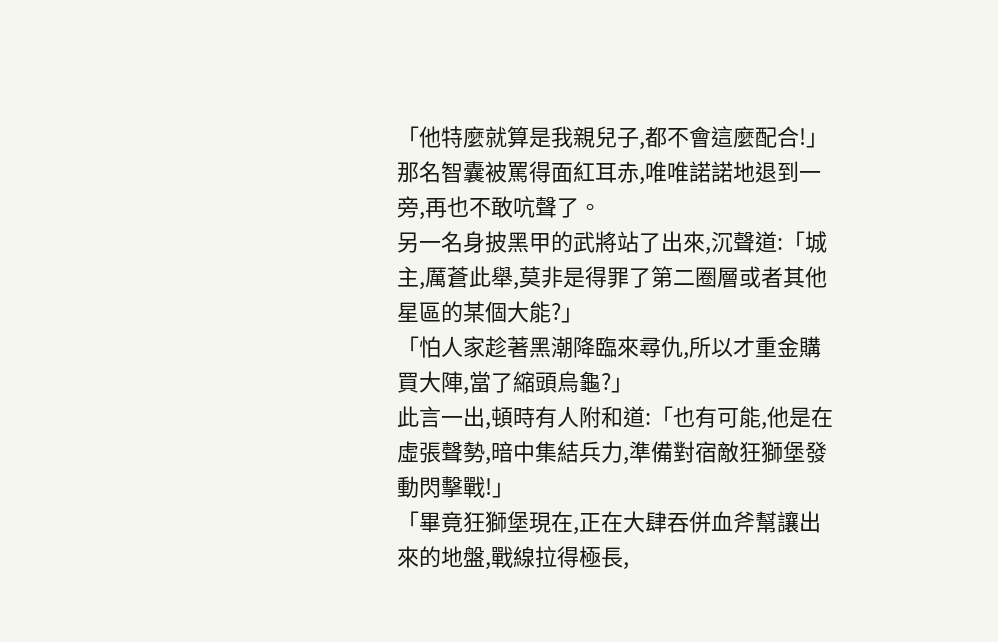「他特麼就算是我親兒子,都不會這麼配合!」
那名智囊被罵得面紅耳赤,唯唯諾諾地退到一旁,再也不敢吭聲了。
另一名身披黑甲的武將站了出來,沉聲道:「城主,厲蒼此舉,莫非是得罪了第二圈層或者其他星區的某個大能?」
「怕人家趁著黑潮降臨來尋仇,所以才重金購買大陣,當了縮頭烏龜?」
此言一出,頓時有人附和道:「也有可能,他是在虛張聲勢,暗中集結兵力,準備對宿敵狂獅堡發動閃擊戰!」
「畢竟狂獅堡現在,正在大肆吞併血斧幫讓出來的地盤,戰線拉得極長,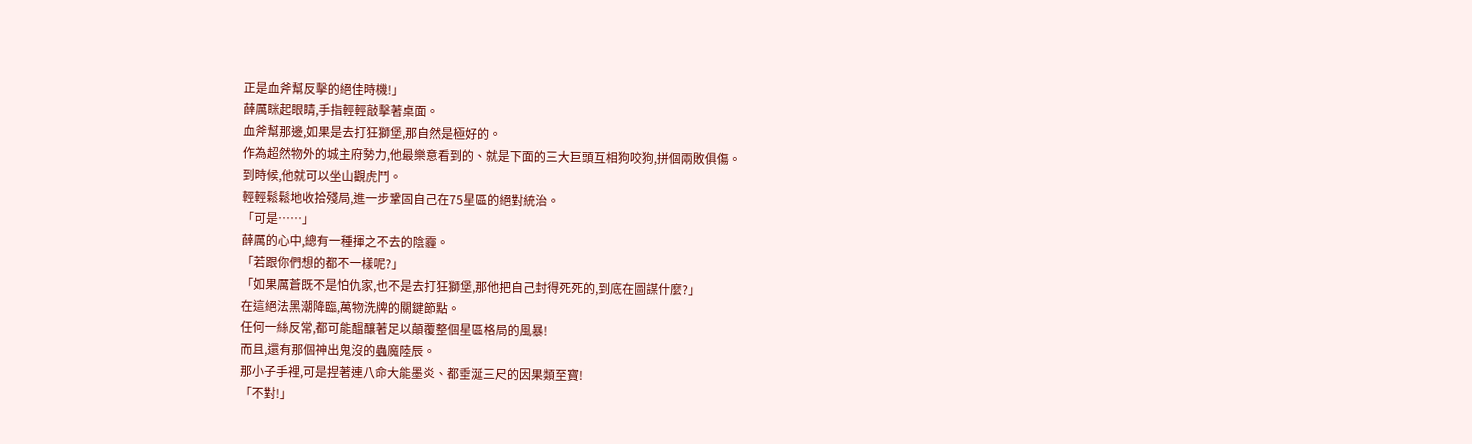正是血斧幫反擊的絕佳時機!」
薛厲眯起眼睛,手指輕輕敲擊著桌面。
血斧幫那邊,如果是去打狂獅堡,那自然是極好的。
作為超然物外的城主府勢力,他最樂意看到的、就是下面的三大巨頭互相狗咬狗,拼個兩敗俱傷。
到時候,他就可以坐山觀虎鬥。
輕輕鬆鬆地收拾殘局,進一步鞏固自己在75星區的絕對統治。
「可是……」
薛厲的心中,總有一種揮之不去的陰霾。
「若跟你們想的都不一樣呢?」
「如果厲蒼既不是怕仇家,也不是去打狂獅堡,那他把自己封得死死的,到底在圖謀什麼?」
在這絕法黑潮降臨,萬物洗牌的關鍵節點。
任何一絲反常,都可能醞釀著足以顛覆整個星區格局的風暴!
而且,還有那個神出鬼沒的蟲魔陸辰。
那小子手裡,可是捏著連八命大能墨炎、都垂涎三尺的因果類至寶!
「不對!」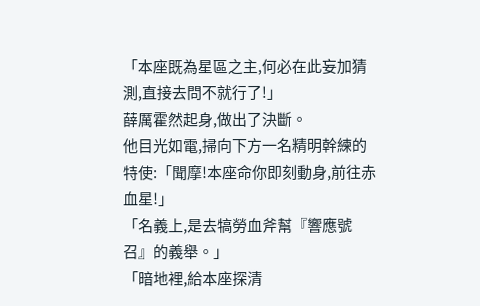「本座既為星區之主,何必在此妄加猜測,直接去問不就行了!」
薛厲霍然起身,做出了決斷。
他目光如電,掃向下方一名精明幹練的特使:「聞摩!本座命你即刻動身,前往赤血星!」
「名義上,是去犒勞血斧幫『響應號召』的義舉。」
「暗地裡,給本座探清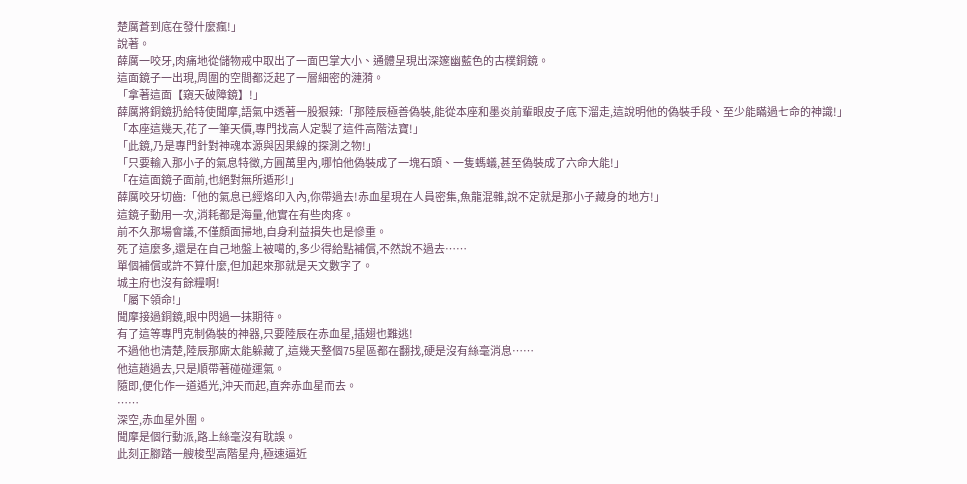楚厲蒼到底在發什麼瘋!」
說著。
薛厲一咬牙,肉痛地從儲物戒中取出了一面巴掌大小、通體呈現出深邃幽藍色的古樸銅鏡。
這面鏡子一出現,周圍的空間都泛起了一層細密的漣漪。
「拿著這面【窺天破障鏡】!」
薛厲將銅鏡扔給特使聞摩,語氣中透著一股狠辣:「那陸辰極善偽裝,能從本座和墨炎前輩眼皮子底下溜走,這說明他的偽裝手段、至少能瞞過七命的神識!」
「本座這幾天,花了一筆天價,專門找高人定製了這件高階法寶!」
「此鏡,乃是專門針對神魂本源與因果線的探測之物!」
「只要輸入那小子的氣息特徵,方圓萬里內,哪怕他偽裝成了一塊石頭、一隻螞蟻,甚至偽裝成了六命大能!」
「在這面鏡子面前,也絕對無所遁形!」
薛厲咬牙切齒:「他的氣息已經烙印入內,你帶過去!赤血星現在人員密集,魚龍混雜,說不定就是那小子藏身的地方!」
這鏡子動用一次,消耗都是海量,他實在有些肉疼。
前不久那場會議,不僅顏面掃地,自身利益損失也是慘重。
死了這麼多,還是在自己地盤上被噶的,多少得給點補償,不然說不過去……
單個補償或許不算什麼,但加起來那就是天文數字了。
城主府也沒有餘糧啊!
「屬下領命!」
聞摩接過銅鏡,眼中閃過一抹期待。
有了這等專門克制偽裝的神器,只要陸辰在赤血星,插翅也難逃!
不過他也清楚,陸辰那廝太能躲藏了,這幾天整個75星區都在翻找,硬是沒有絲毫消息……
他這趟過去,只是順帶著碰碰運氣。
隨即,便化作一道遁光,沖天而起,直奔赤血星而去。
……
深空,赤血星外圍。
聞摩是個行動派,路上絲毫沒有耽誤。
此刻正腳踏一艘梭型高階星舟,極速逼近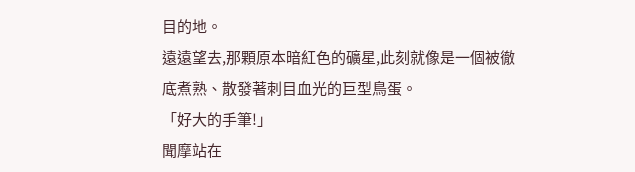目的地。
遠遠望去,那顆原本暗紅色的礦星,此刻就像是一個被徹底煮熟、散發著刺目血光的巨型鳥蛋。
「好大的手筆!」
聞摩站在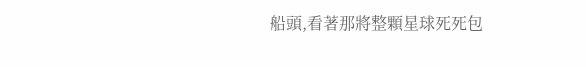船頭,看著那將整顆星球死死包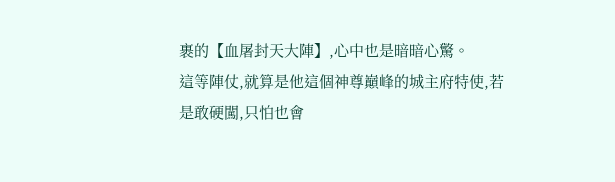裹的【血屠封天大陣】,心中也是暗暗心驚。
這等陣仗,就算是他這個神尊巔峰的城主府特使,若是敢硬闖,只怕也會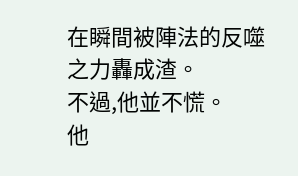在瞬間被陣法的反噬之力轟成渣。
不過,他並不慌。
他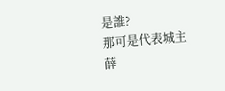是誰?
那可是代表城主薛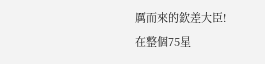厲而來的欽差大臣!
在整個75星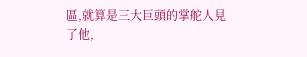區,就算是三大巨頭的掌舵人見了他,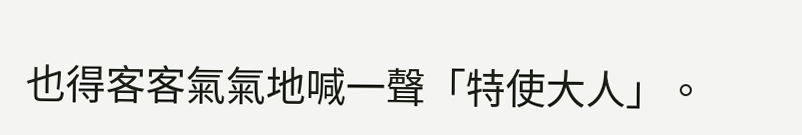也得客客氣氣地喊一聲「特使大人」。